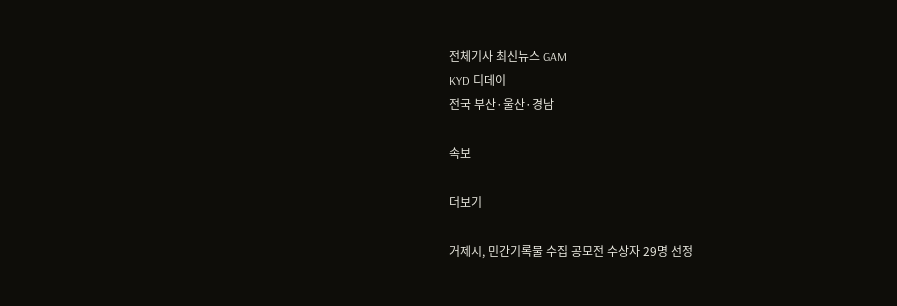전체기사 최신뉴스 GAM
KYD 디데이
전국 부산·울산·경남

속보

더보기

거제시, 민간기록물 수집 공모전 수상자 29명 선정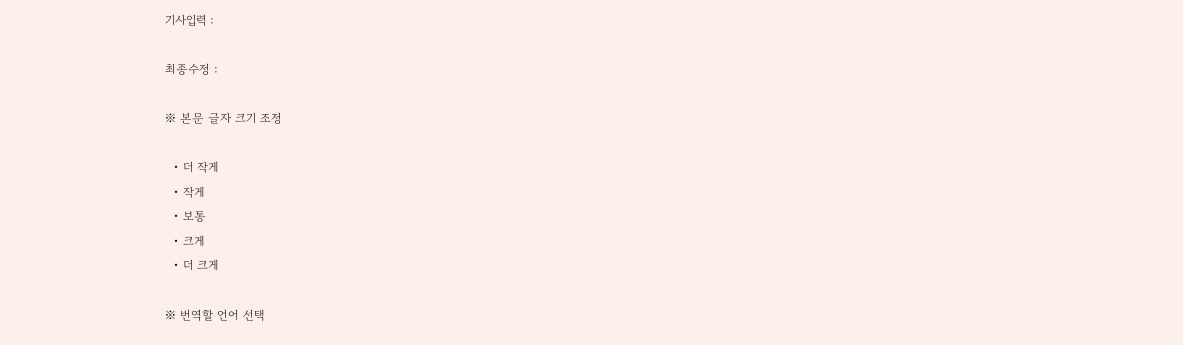기사입력 :

최종수정 :

※ 본문 글자 크기 조정

  • 더 작게
  • 작게
  • 보통
  • 크게
  • 더 크게

※ 번역할 언어 선택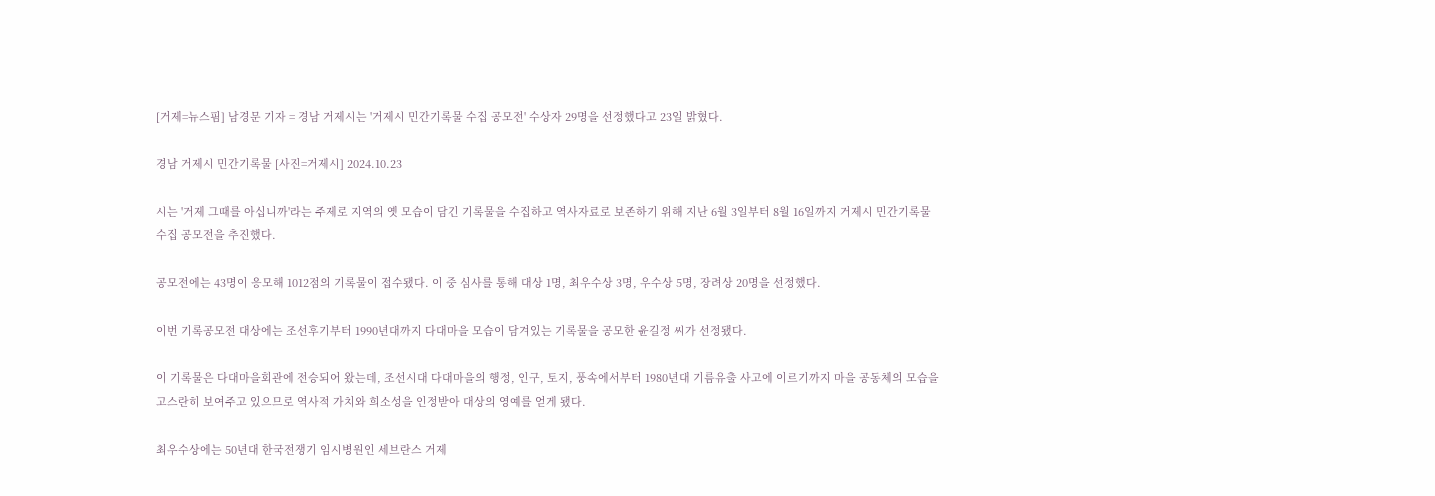[거제=뉴스핌] 남경문 기자 = 경남 거제시는 '거제시 민간기록물 수집 공모전' 수상자 29명을 선정했다고 23일 밝혔다.

경남 거제시 민간기록물 [사진=거제시] 2024.10.23

시는 '거제 그때를 아십니까'라는 주제로 지역의 옛 모습이 담긴 기록물을 수집하고 역사자료로 보존하기 위해 지난 6월 3일부터 8월 16일까지 거제시 민간기록물 수집 공모전을 추진했다.

공모전에는 43명이 응모해 1012점의 기록물이 접수됐다. 이 중 심사를 통해 대상 1명, 최우수상 3명, 우수상 5명, 장려상 20명을 선정했다.

이번 기록공모전 대상에는 조선후기부터 1990년대까지 다대마을 모습이 담겨있는 기록물을 공모한 윤길정 씨가 선정됐다.

이 기록물은 다대마을회관에 전승되어 왔는데, 조선시대 다대마을의 행정, 인구, 토지, 풍속에서부터 1980년대 기름유출 사고에 이르기까지 마을 공동체의 모습을 고스란히 보여주고 있으므로 역사적 가치와 희소성을 인정받아 대상의 영예를 얻게 됐다.

최우수상에는 50년대 한국전쟁기 임시병원인 세브란스 거제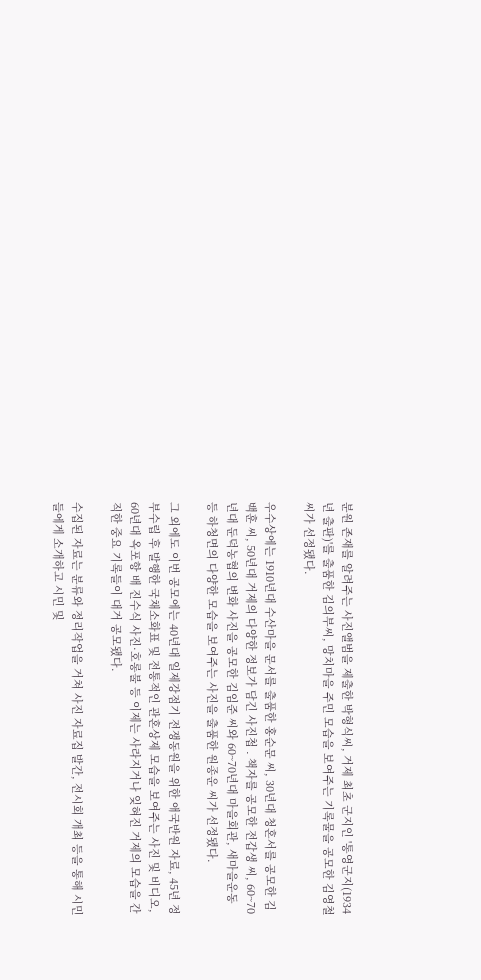분원 존재를 알려주는 사진앨범을 제출한 박형식씨, 거제 최초 군지인 '통영군지(1934년 출판)'를 출품한 김의부씨, 망치마을 주민 모습을 보여주는 기록물을 공모한 김영철씨가 선정됐다.

우수상에는 1910년대 수산마을 문서를 출품한 홍순문 씨, 30년대 청혼서를 공모한 김백훈 씨, 50년대 거제의 다양한 정보가 담긴 사진첩 ․ 책자를 공모한 전갑생 씨, 60~70년대 둔덕농협의 변화 사진을 공모한 김임준 씨와 60~70년대 마을회관, 새마을운동 등 하청면의 다양한 모습을 보여주는 사진을 출품한 원종운 씨가 선정됐다.

그 외에도 이번 공모에는 40년대 일제강점기 전쟁동원을 위한 애국반원 자료, 45년 정부수립 후 발행한 국채소화표 및 전통적인 관혼상제 모습을 보여주는 사진 및 비디오, 60년대 옥포항 배 진수식 사진·호롱불 등 이제는 사라지거나 잊혀진 거제의 모습을 간직한 중요 기록들이 대거 공모됐다.

수집된 자료는 분류와 정리작업을 거쳐 사진 자료집 발간, 전시회 개최 등을 통해 시민들에게 소개하고 시민 및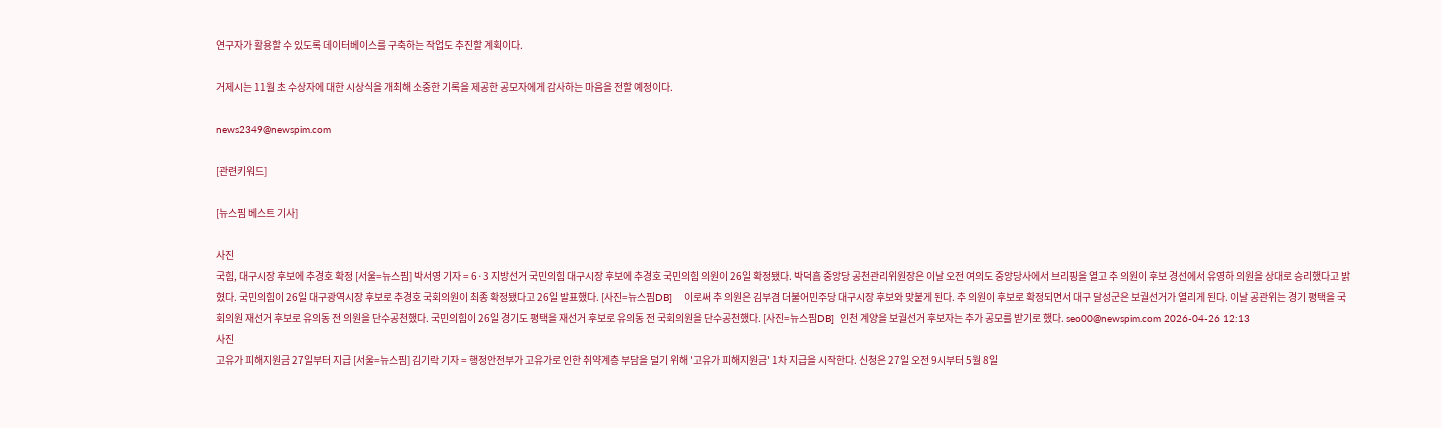연구자가 활용할 수 있도록 데이터베이스를 구축하는 작업도 추진할 계획이다.

거제시는 11월 초 수상자에 대한 시상식을 개최해 소중한 기록을 제공한 공모자에게 감사하는 마음을 전할 예정이다.

news2349@newspim.com

[관련키워드]

[뉴스핌 베스트 기사]

사진
국힘, 대구시장 후보에 추경호 확정 [서울=뉴스핌] 박서영 기자 = 6·3 지방선거 국민의힘 대구시장 후보에 추경호 국민의힘 의원이 26일 확정됐다. 박덕흠 중앙당 공천관리위원장은 이날 오전 여의도 중앙당사에서 브리핑을 열고 추 의원이 후보 경선에서 유영하 의원을 상대로 승리했다고 밝혔다. 국민의힘이 26일 대구광역시장 후보로 추경호 국회의원이 최종 확정됐다고 26일 발표했다. [사진=뉴스핌DB]    이로써 추 의원은 김부겸 더불어민주당 대구시장 후보와 맞붙게 된다. 추 의원이 후보로 확정되면서 대구 달성군은 보궐선거가 열리게 된다. 이날 공관위는 경기 평택을 국회의원 재선거 후보로 유의동 전 의원을 단수공천했다. 국민의힘이 26일 경기도 평택을 재선거 후보로 유의동 전 국회의원을 단수공천했다. [사진=뉴스핌DB]  인천 계양을 보궐선거 후보자는 추가 공모를 받기로 했다. seo00@newspim.com 2026-04-26 12:13
사진
고유가 피해지원금 27일부터 지급 [서울=뉴스핌] 김기락 기자 = 행정안전부가 고유가로 인한 취약계층 부담을 덜기 위해 '고유가 피해지원금' 1차 지급을 시작한다. 신청은 27일 오전 9시부터 5월 8일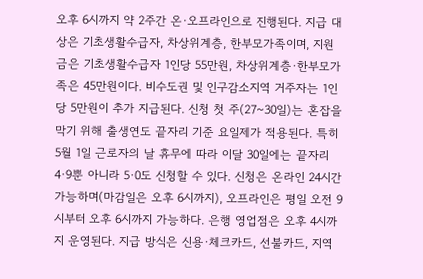오후 6시까지 약 2주간 온·오프라인으로 진행된다. 지급 대상은 기초생활수급자, 차상위계층, 한부모가족이며, 지원금은 기초생활수급자 1인당 55만원, 차상위계층·한부모가족은 45만원이다. 비수도권 및 인구감소지역 거주자는 1인당 5만원이 추가 지급된다. 신청 첫 주(27~30일)는 혼잡을 막기 위해 출생연도 끝자리 기준 요일제가 적용된다. 특히 5월 1일 근로자의 날 휴무에 따라 이달 30일에는 끝자리 4·9뿐 아니라 5·0도 신청할 수 있다. 신청은 온라인 24시간 가능하며(마감일은 오후 6시까지), 오프라인은 평일 오전 9시부터 오후 6시까지 가능하다. 은행 영업점은 오후 4시까지 운영된다. 지급 방식은 신용·체크카드, 선불카드, 지역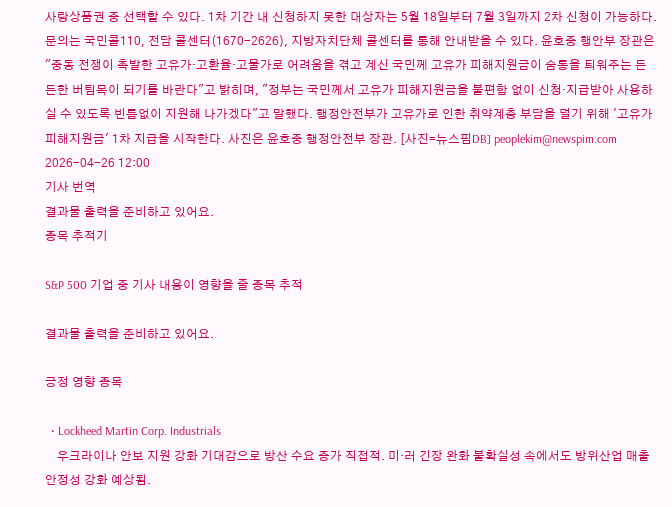사랑상품권 중 선택할 수 있다. 1차 기간 내 신청하지 못한 대상자는 5월 18일부터 7월 3일까지 2차 신청이 가능하다. 문의는 국민콜110, 전담 콜센터(1670-2626), 지방자치단체 콜센터를 통해 안내받을 수 있다. 윤호중 행안부 장관은 "중동 전쟁이 촉발한 고유가·고환율·고물가로 어려움을 겪고 계신 국민께 고유가 피해지원금이 숨통을 틔워주는 든든한 버팀목이 되기를 바란다"고 밝히며, "정부는 국민께서 고유가 피해지원금을 불편함 없이 신청·지급받아 사용하실 수 있도록 빈틈없이 지원해 나가겠다"고 말했다. 행정안전부가 고유가로 인한 취약계층 부담을 덜기 위해 '고유가 피해지원금' 1차 지급을 시작한다. 사진은 윤호중 행정안전부 장관. [사진=뉴스핌DB] peoplekim@newspim.com 2026-04-26 12:00
기사 번역
결과물 출력을 준비하고 있어요.
종목 추적기

S&P 500 기업 중 기사 내용이 영향을 줄 종목 추적

결과물 출력을 준비하고 있어요.

긍정 영향 종목

  • Lockheed Martin Corp. Industrials
    우크라이나 안보 지원 강화 기대감으로 방산 수요 증가 직접적. 미·러 긴장 완화 불확실성 속에서도 방위산업 매출 안정성 강화 예상됨.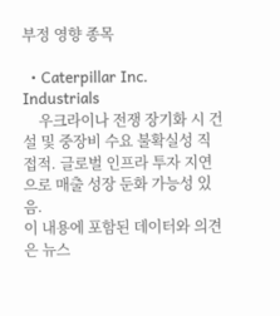부정 영향 종목

  • Caterpillar Inc. Industrials
    우크라이나 전쟁 장기화 시 건설 및 중장비 수요 불확실성 직접적. 글로벌 인프라 투자 지연으로 매출 성장 둔화 가능성 있음.
이 내용에 포함된 데이터와 의견은 뉴스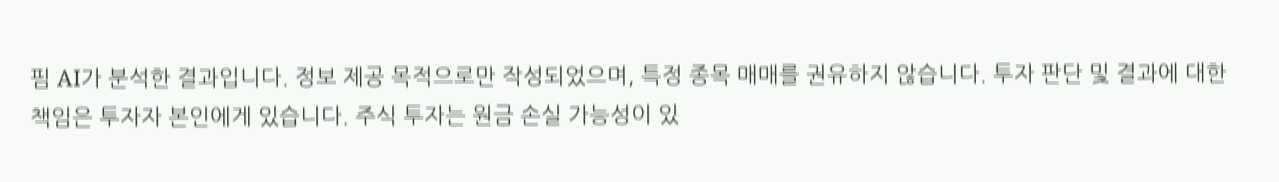핌 AI가 분석한 결과입니다. 정보 제공 목적으로만 작성되었으며, 특정 종목 매매를 권유하지 않습니다. 투자 판단 및 결과에 대한 책임은 투자자 본인에게 있습니다. 주식 투자는 원금 손실 가능성이 있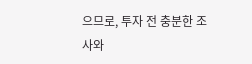으므로, 투자 전 충분한 조사와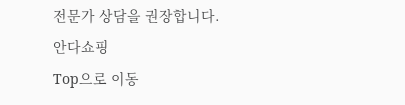전문가 상담을 권장합니다.
안다쇼핑
Top으로 이동